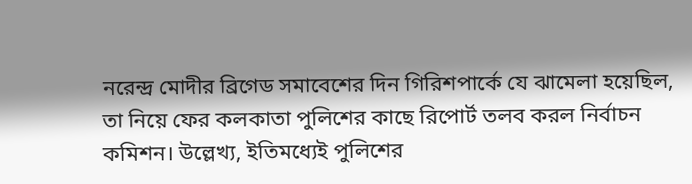নরেন্দ্র মোদীর ব্রিগেড সমাবেশের দিন গিরিশপার্কে যে ঝামেলা হয়েছিল, তা নিয়ে ফের কলকাতা পুলিশের কাছে রিপোর্ট তলব করল নির্বাচন কমিশন। উল্লেখ্য, ইতিমধ্যেই পুলিশের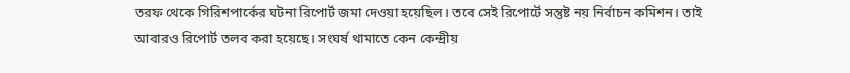তরফ থেকে গিরিশপার্কের ঘটনা রিপোর্ট জমা দেওয়া হয়েছিল। তবে সেই রিপোর্টে সন্তুষ্ট নয় নির্বাচন কমিশন। তাই আবারও রিপোর্ট তলব করা হয়েছে। সংঘর্ষ থামাতে কেন কেন্দ্রীয়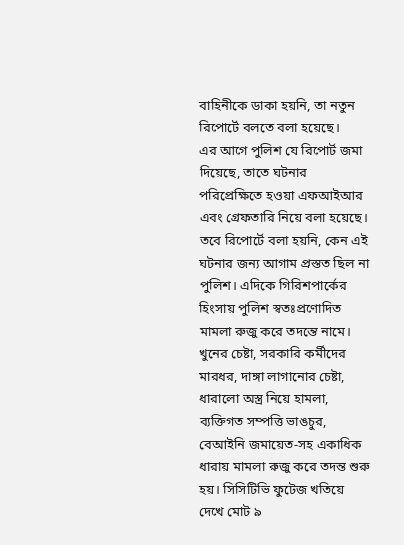বাহিনীকে ডাকা হয়নি, তা নতুন রিপোর্টে বলতে বলা হয়েছে।
এর আগে পুলিশ যে রিপোর্ট জমা দিয়েছে, তাতে ঘটনার পরিপ্রেক্ষিতে হওয়া এফআইআর এবং গ্রেফতারি নিয়ে বলা হয়েছে। তবে রিপোর্টে বলা হয়নি, কেন এই ঘটনার জন্য আগাম প্রস্তত ছিল না পুলিশ। এদিকে গিরিশপার্কের হিংসায় পুলিশ স্বতঃপ্রণোদিত মামলা রুজু করে তদন্তে নামে। খুনের চেষ্টা, সরকারি কর্মীদের মারধর, দাঙ্গা লাগানোর চেষ্টা, ধারালো অস্ত্র নিয়ে হামলা, ব্যক্তিগত সম্পত্তি ভাঙচুর, বেআইনি জমায়েত-সহ একাধিক ধারায় মামলা রুজু করে তদন্ত শুরু হয়। সিসিটিভি ফুটেজ খতিয়ে দেখে মোট ৯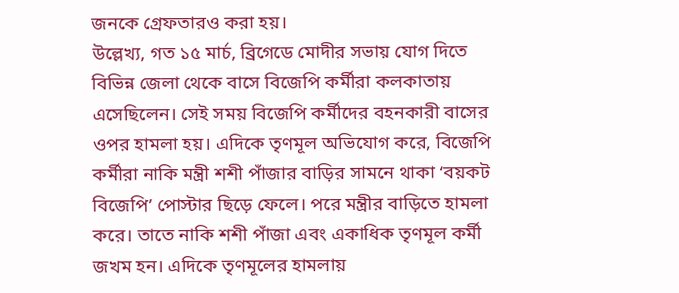জনকে গ্রেফতারও করা হয়।
উল্লেখ্য, গত ১৫ মার্চ, ব্রিগেডে মোদীর সভায় যোগ দিতে বিভিন্ন জেলা থেকে বাসে বিজেপি কর্মীরা কলকাতায় এসেছিলেন। সেই সময় বিজেপি কর্মীদের বহনকারী বাসের ওপর হামলা হয়। এদিকে তৃণমূল অভিযোগ করে, বিজেপি কর্মীরা নাকি মন্ত্রী শশী পাঁজার বাড়ির সামনে থাকা ‘বয়কট বিজেপি’ পোস্টার ছিড়ে ফেলে। পরে মন্ত্রীর বাড়িতে হামলা করে। তাতে নাকি শশী পাঁজা এবং একাধিক তৃণমূল কর্মী জখম হন। এদিকে তৃণমূলের হামলায়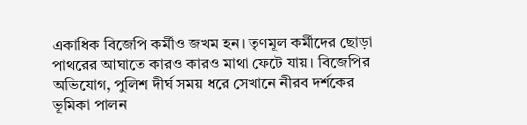একাধিক বিজেপি কর্মীও জখম হন। তৃণমূল কর্মীদের ছোড়া পাথরের আঘাতে কারও কারও মাথা ফেটে যায়। বিজেপির অভিযোগ, পুলিশ দীর্ঘ সময় ধরে সেখানে নীরব দর্শকের ভূমিকা পালন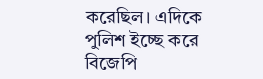করেছিল। এদিকে পুলিশ ইচ্ছে করে বিজেপি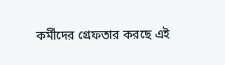কর্মীদের গ্রেফতার করছে এই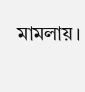মামলায়।